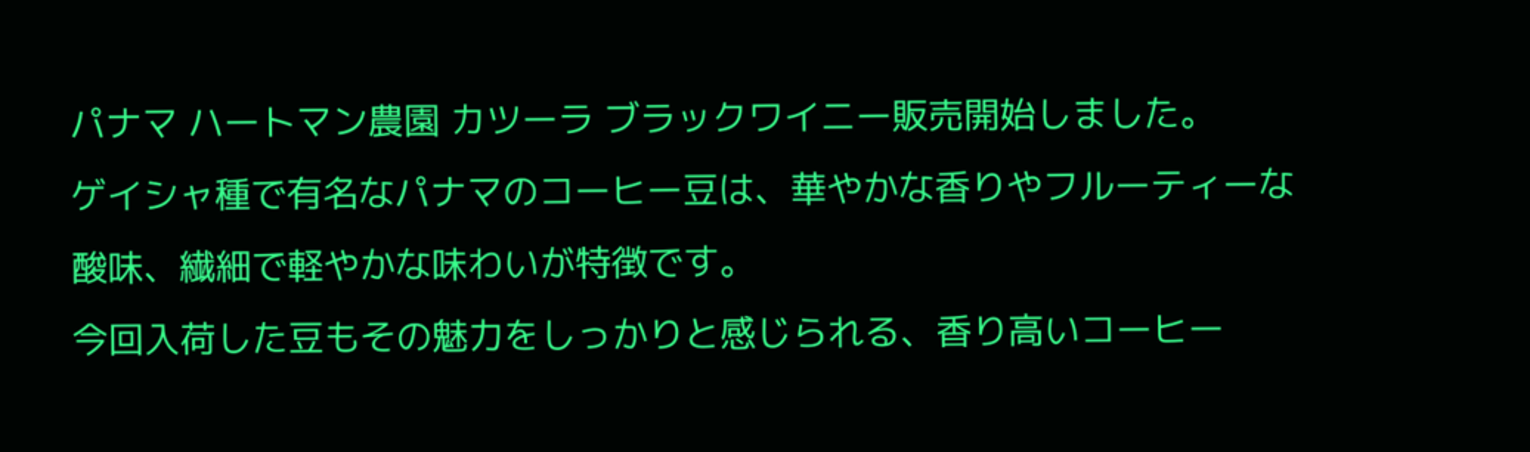パナマ ハートマン農園 カツーラ ブラックワイニー販売開始しました。
ゲイシャ種で有名なパナマのコーヒー豆は、華やかな香りやフルーティーな酸味、繊細で軽やかな味わいが特徴です。
今回入荷した豆もその魅力をしっかりと感じられる、香り高いコーヒー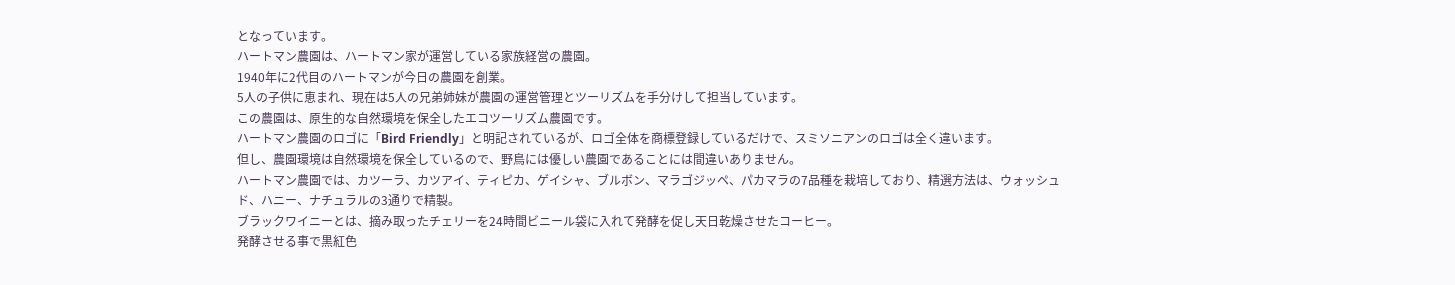となっています。
ハートマン農園は、ハートマン家が運営している家族経営の農園。
1940年に2代目のハートマンが今日の農園を創業。
5人の子供に恵まれ、現在は5人の兄弟姉妹が農園の運営管理とツーリズムを手分けして担当しています。
この農園は、原生的な自然環境を保全したエコツーリズム農園です。
ハートマン農園のロゴに「Bird Friendly」と明記されているが、ロゴ全体を商標登録しているだけで、スミソニアンのロゴは全く違います。
但し、農園環境は自然環境を保全しているので、野鳥には優しい農園であることには間違いありません。
ハートマン農園では、カツーラ、カツアイ、ティピカ、ゲイシャ、ブルボン、マラゴジッペ、パカマラの7品種を栽培しており、精選方法は、ウォッシュド、ハニー、ナチュラルの3通りで精製。
ブラックワイニーとは、摘み取ったチェリーを24時間ビニール袋に入れて発酵を促し天日乾燥させたコーヒー。
発酵させる事で黒紅色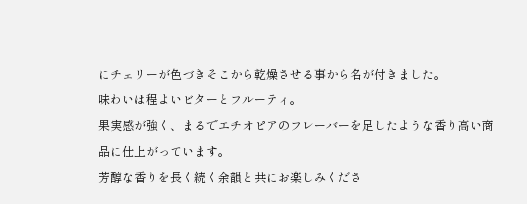にチェリーが色づきそこから乾燥させる事から名が付きました。
味わいは程よいビターとフルーティ。
果実感が強く、まるでエチオピアのフレーバーを足したような香り高い商品に仕上がっています。
芳醇な香りを長く続く余韻と共にお楽しみくださ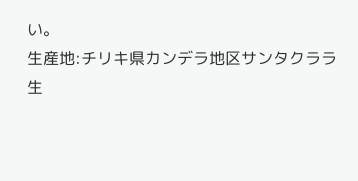い。
生産地:チリキ県カンデラ地区サンタクララ
生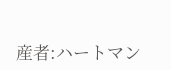産者:ハートマン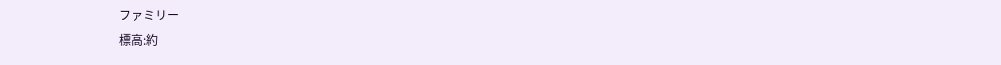ファミリー
標高:約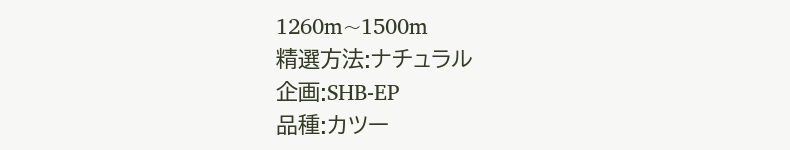1260m~1500m
精選方法:ナチュラル
企画:SHB-EP
品種:カツー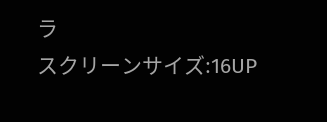ラ
スクリーンサイズ:16UP